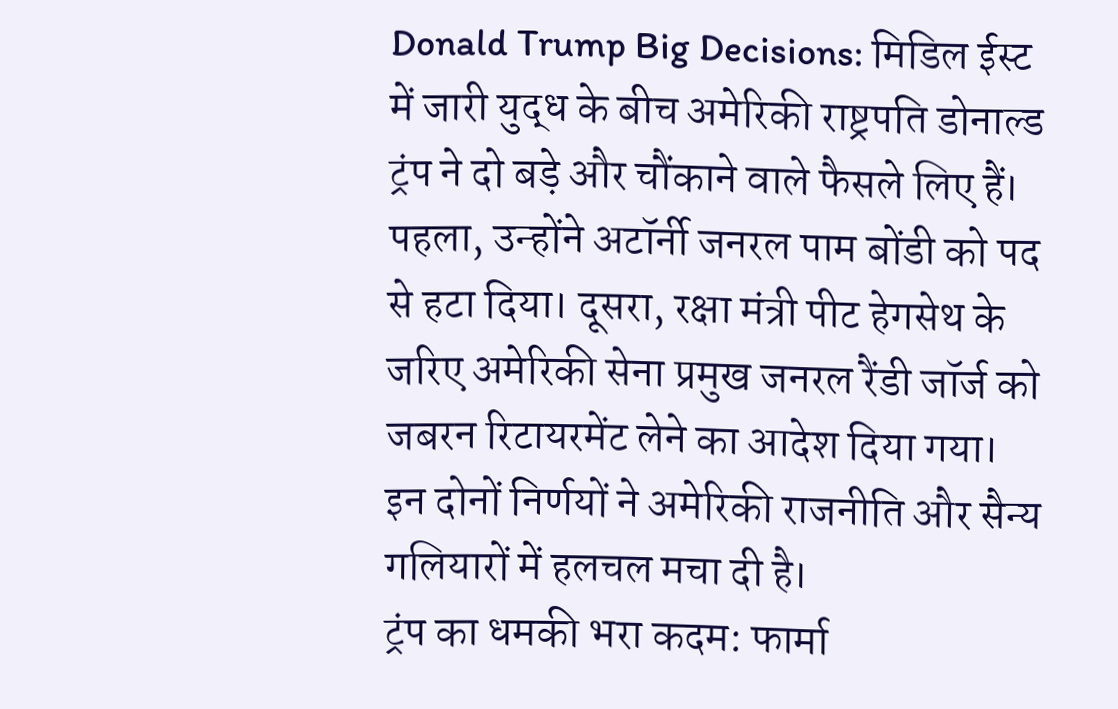Donald Trump Big Decisions: मिडिल ईस्ट में जारी युद्ध के बीच अमेरिकी राष्ट्रपति डोनाल्ड ट्रंप ने दो बड़े और चौंकाने वाले फैसले लिए हैं। पहला, उन्होंने अटॉर्नी जनरल पाम बोंडी को पद से हटा दिया। दूसरा, रक्षा मंत्री पीट हेगसेथ के जरिए अमेरिकी सेना प्रमुख जनरल रैंडी जॉर्ज को जबरन रिटायरमेंट लेने का आदेश दिया गया। इन दोनों निर्णयों ने अमेरिकी राजनीति और सैन्य गलियारों में हलचल मचा दी है।
ट्रंप का धमकी भरा कदम: फार्मा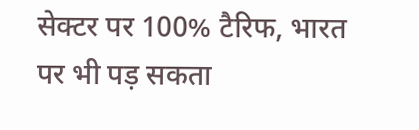सेक्टर पर 100% टैरिफ, भारत पर भी पड़ सकता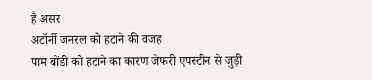है असर
अटॉर्नी जनरल को हटाने की वजह
पाम बोंडी को हटाने का कारण जेफरी एपस्टीन से जुड़ी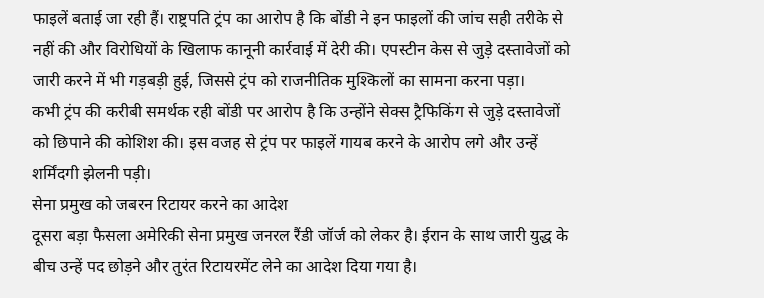फाइलें बताई जा रही हैं। राष्ट्रपति ट्रंप का आरोप है कि बोंडी ने इन फाइलों की जांच सही तरीके से नहीं की और विरोधियों के खिलाफ कानूनी कार्रवाई में देरी की। एपस्टीन केस से जुड़े दस्तावेजों को जारी करने में भी गड़बड़ी हुई, जिससे ट्रंप को राजनीतिक मुश्किलों का सामना करना पड़ा।
कभी ट्रंप की करीबी समर्थक रही बोंडी पर आरोप है कि उन्होंने सेक्स ट्रैफिकिंग से जुड़े दस्तावेजों को छिपाने की कोशिश की। इस वजह से ट्रंप पर फाइलें गायब करने के आरोप लगे और उन्हें शर्मिंदगी झेलनी पड़ी।
सेना प्रमुख को जबरन रिटायर करने का आदेश
दूसरा बड़ा फैसला अमेरिकी सेना प्रमुख जनरल रैंडी जॉर्ज को लेकर है। ईरान के साथ जारी युद्ध के बीच उन्हें पद छोड़ने और तुरंत रिटायरमेंट लेने का आदेश दिया गया है।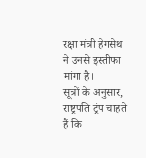रक्षा मंत्री हेगसेथ ने उनसे इस्तीफा मांगा है।
सूत्रों के अनुसार, राष्ट्रपति ट्रंप चाहते हैं कि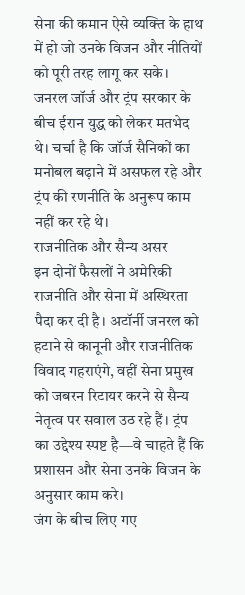सेना की कमान ऐसे व्यक्ति के हाथ में हो जो उनके विजन और नीतियों को पूरी तरह लागू कर सके। जनरल जॉर्ज और ट्रंप सरकार के बीच ईरान युद्ध को लेकर मतभेद थे। चर्चा है कि जॉर्ज सैनिकों का मनोबल बढ़ाने में असफल रहे और ट्रंप की रणनीति के अनुरूप काम नहीं कर रहे थे।
राजनीतिक और सैन्य असर
इन दोनों फैसलों ने अमेरिकी राजनीति और सेना में अस्थिरता पैदा कर दी है। अटॉर्नी जनरल को हटाने से कानूनी और राजनीतिक विवाद गहराएंगे, वहीं सेना प्रमुख को जबरन रिटायर करने से सैन्य नेतृत्व पर सवाल उठ रहे हैं। ट्रंप का उद्देश्य स्पष्ट है—वे चाहते हैं कि प्रशासन और सेना उनके विजन के अनुसार काम करे।
जंग के बीच लिए गए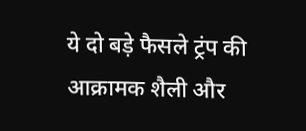ये दो बड़े फैसले ट्रंप की आक्रामक शैली और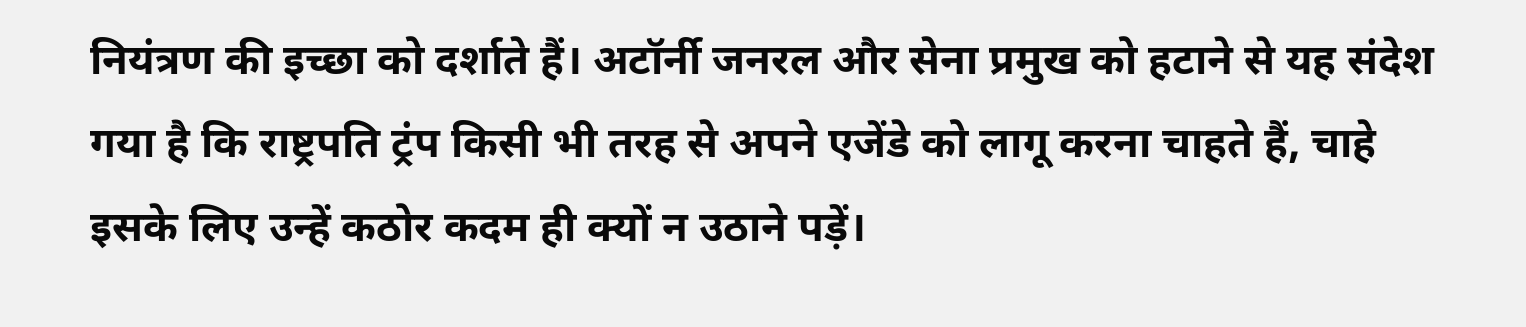नियंत्रण की इच्छा को दर्शाते हैं। अटॉर्नी जनरल और सेना प्रमुख को हटाने से यह संदेश गया है कि राष्ट्रपति ट्रंप किसी भी तरह से अपने एजेंडे को लागू करना चाहते हैं, चाहे इसके लिए उन्हें कठोर कदम ही क्यों न उठाने पड़ें।